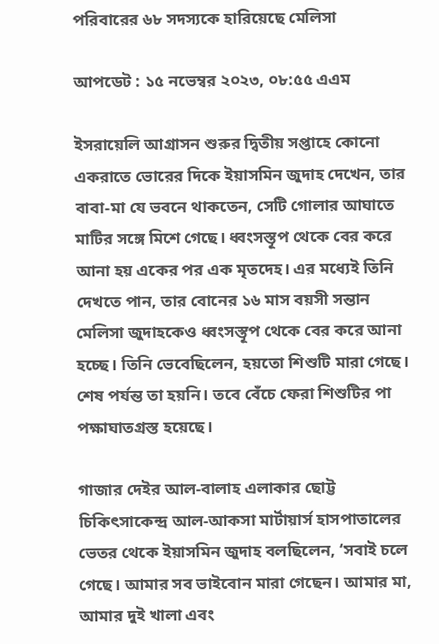পরিবারের ৬৮ সদস্যকে হারিয়েছে মেলিসা

আপডেট : ১৫ নভেম্বর ২০২৩, ০৮:৫৫ এএম

ইসরায়েলি আগ্রাসন শুরুর দ্বিতীয় সপ্তাহে কোনো একরাতে ভোরের দিকে ইয়াসমিন জুদাহ দেখেন, তার বাবা-মা যে ভবনে থাকতেন, সেটি গোলার আঘাতে মাটির সঙ্গে মিশে গেছে। ধ্বংসস্তূপ থেকে বের করে আনা হয় একের পর এক মৃতদেহ। এর মধ্যেই তিনি দেখতে পান, তার বোনের ১৬ মাস বয়সী সন্তান মেলিসা জুদাহকেও ধ্বংসস্তূপ থেকে বের করে আনা হচ্ছে। তিনি ভেবেছিলেন, হয়তো শিশুটি মারা গেছে। শেষ পর্যন্ত তা হয়নি। তবে বেঁচে ফেরা শিশুটির পা পক্ষাঘাতগ্রস্ত হয়েছে।

গাজার দেইর আল-বালাহ এলাকার ছোট্ট চিকিৎসাকেন্দ্র আল-আকসা মার্টায়ার্স হাসপাতালের ভেতর থেকে ইয়াসমিন জুদাহ বলছিলেন, ‘সবাই চলে গেছে। আমার সব ভাইবোন মারা গেছেন। আমার মা, আমার দুই খালা এবং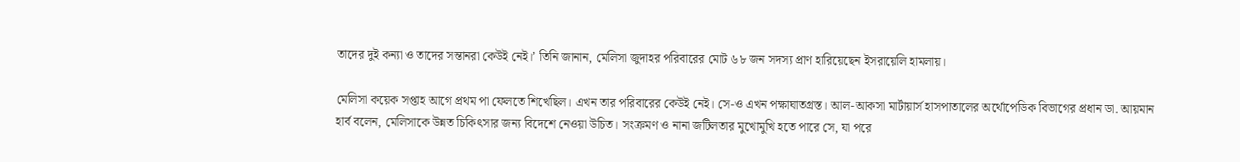তাদের দুই কন্যা ও তাদের সন্তানরা কেউই নেই।’ তিনি জানান, মেলিসা জুদাহর পরিবারের মোট ৬৮ জন সদস্য প্রাণ হারিয়েছেন ইসরায়েলি হামলায়।

মেলিসা কয়েক সপ্তাহ আগে প্রথম পা ফেলতে শিখেছিল। এখন তার পরিবারের কেউই নেই। সে-ও এখন পক্ষাঘাতগ্রস্ত। আল-আকসা মার্টায়ার্স হাসপাতালের অর্থোপেডিক বিভাগের প্রধান ডা. আয়মান হার্ব বলেন, মেলিসাকে উন্নত চিকিৎসার জন্য বিদেশে নেওয়া উচিত। সংক্রমণ ও নানা জটিলতার মুখোমুখি হতে পারে সে, যা পরে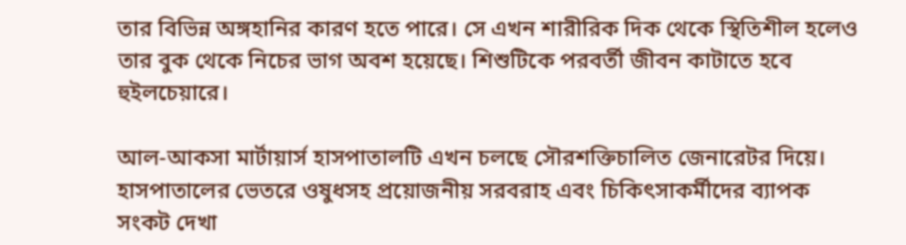তার বিভিন্ন অঙ্গহানির কারণ হতে পারে। সে এখন শারীরিক দিক থেকে স্থিতিশীল হলেও তার বুক থেকে নিচের ভাগ অবশ হয়েছে। শিশুটিকে পরবর্তী জীবন কাটাতে হবে হুইলচেয়ারে।

আল-আকসা মার্টায়ার্স হাসপাতালটি এখন চলছে সৌরশক্তিচালিত জেনারেটর দিয়ে। হাসপাতালের ভেতরে ওষুধসহ প্রয়োজনীয় সরবরাহ এবং চিকিৎসাকর্মীদের ব্যাপক সংকট দেখা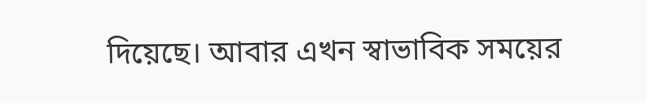দিয়েছে। আবার এখন স্বাভাবিক সময়ের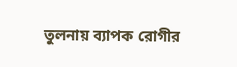তুলনায় ব্যাপক রোগীর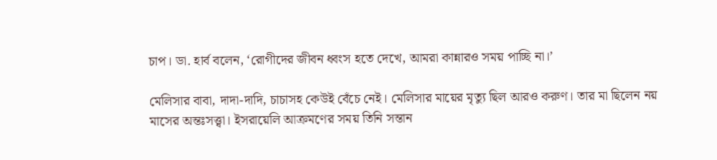চাপ। ডা. হার্ব বলেন, ‘রোগীদের জীবন ধ্বংস হতে দেখে, আমরা কান্নারও সময় পাচ্ছি না।’

মেলিসার বাবা, দাদা-দাদি, চাচাসহ কেউই বেঁচে নেই। মেলিসার মায়ের মৃত্যু ছিল আরও করুণ। তার মা ছিলেন নয় মাসের অন্তঃসত্ত্বা। ইসরায়েলি আক্রমণের সময় তিনি সন্তান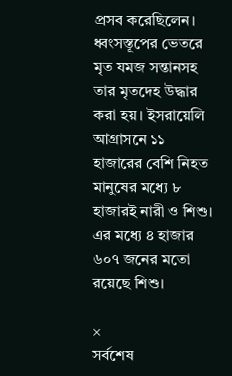প্রসব করেছিলেন। ধ্বংসস্তূপের ভেতরে মৃত যমজ সন্তানসহ তার মৃতদেহ উদ্ধার করা হয়। ইসরায়েলি আগ্রাসনে ১১ হাজারের বেশি নিহত মানুষের মধ্যে ৮ হাজারই নারী ও শিশু। এর মধ্যে ৪ হাজার ৬০৭ জনের মতো রয়েছে শিশু।

×
সর্বশেষ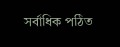সর্বাধিক পঠিত